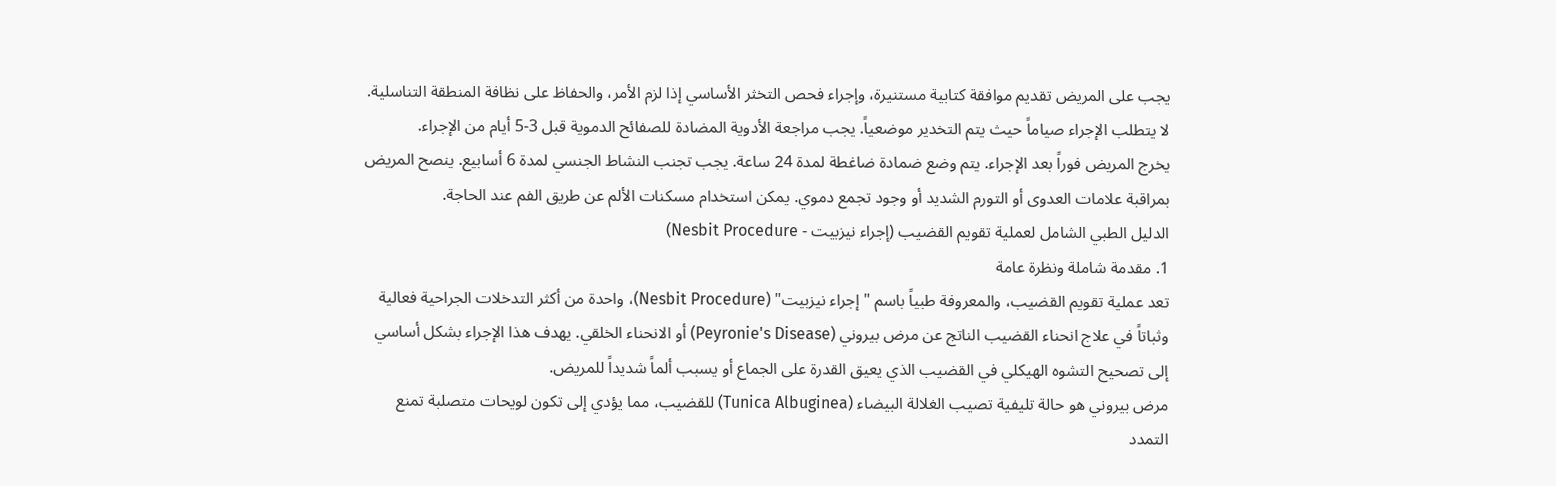يجب على المريض تقديم موافقة كتابية مستنيرة، وإجراء فحص التخثر الأساسي إذا لزم الأمر، والحفاظ على نظافة المنطقة التناسلية. لا يتطلب الإجراء صياماً حيث يتم التخدير موضعياً. يجب مراجعة الأدوية المضادة للصفائح الدموية قبل 3-5 أيام من الإجراء.
يخرج المريض فوراً بعد الإجراء. يتم وضع ضمادة ضاغطة لمدة 24 ساعة. يجب تجنب النشاط الجنسي لمدة 6 أسابيع. ينصح المريض بمراقبة علامات العدوى أو التورم الشديد أو وجود تجمع دموي. يمكن استخدام مسكنات الألم عن طريق الفم عند الحاجة.
الدليل الطبي الشامل لعملية تقويم القضيب (إجراء نيزبيت - Nesbit Procedure)
1. مقدمة شاملة ونظرة عامة
تعد عملية تقويم القضيب، والمعروفة طبياً باسم "إجراء نيزبيت" (Nesbit Procedure)، واحدة من أكثر التدخلات الجراحية فعالية وثباتاً في علاج انحناء القضيب الناتج عن مرض بيروني (Peyronie's Disease) أو الانحناء الخلقي. يهدف هذا الإجراء بشكل أساسي إلى تصحيح التشوه الهيكلي في القضيب الذي يعيق القدرة على الجماع أو يسبب ألماً شديداً للمريض.
مرض بيروني هو حالة تليفية تصيب الغلالة البيضاء (Tunica Albuginea) للقضيب، مما يؤدي إلى تكون لويحات متصلبة تمنع التمدد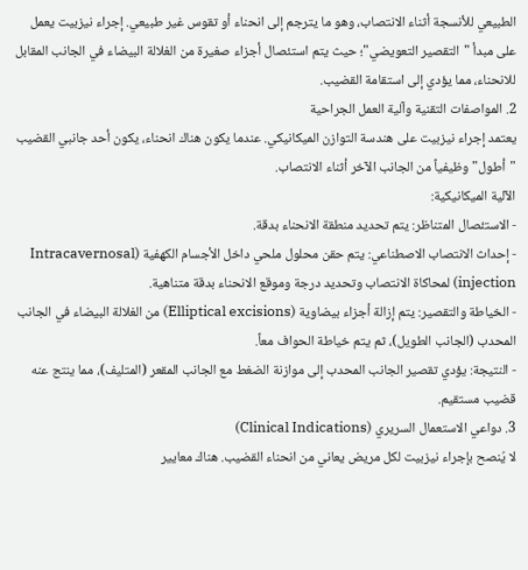الطبيعي للأنسجة أثناء الانتصاب، وهو ما يترجم إلى انحناء أو تقوس غير طبيعي. إجراء نيزبيت يعمل على مبدأ "التقصير التعويضي"؛ حيث يتم استئصال أجزاء صغيرة من الغلالة البيضاء في الجانب المقابل للانحناء، مما يؤدي إلى استقامة القضيب.
2. المواصفات التقنية وآلية العمل الجراحية
يعتمد إجراء نيزبيت على هندسة التوازن الميكانيكي. عندما يكون هناك انحناء، يكون أحد جانبي القضيب "أطول" وظيفياً من الجانب الآخر أثناء الانتصاب.
الآلية الميكانيكية:
- الاستئصال المتناظر: يتم تحديد منطقة الانحناء بدقة.
- إحداث الانتصاب الاصطناعي: يتم حقن محلول ملحي داخل الأجسام الكهفية (Intracavernosal injection) لمحاكاة الانتصاب وتحديد درجة وموقع الانحناء بدقة متناهية.
- الخياطة والتقصير: يتم إزالة أجزاء بيضاوية (Elliptical excisions) من الغلالة البيضاء في الجانب المحدب (الجانب الطويل)، ثم يتم خياطة الحواف معاً.
- النتيجة: يؤدي تقصير الجانب المحدب إلى موازنة الضغط مع الجانب المقعر (المتليف)، مما ينتج عنه قضيب مستقيم.
3. دواعي الاستعمال السريري (Clinical Indications)
لا يُنصح بإجراء نيزبيت لكل مريض يعاني من انحناء القضيب. هناك معايير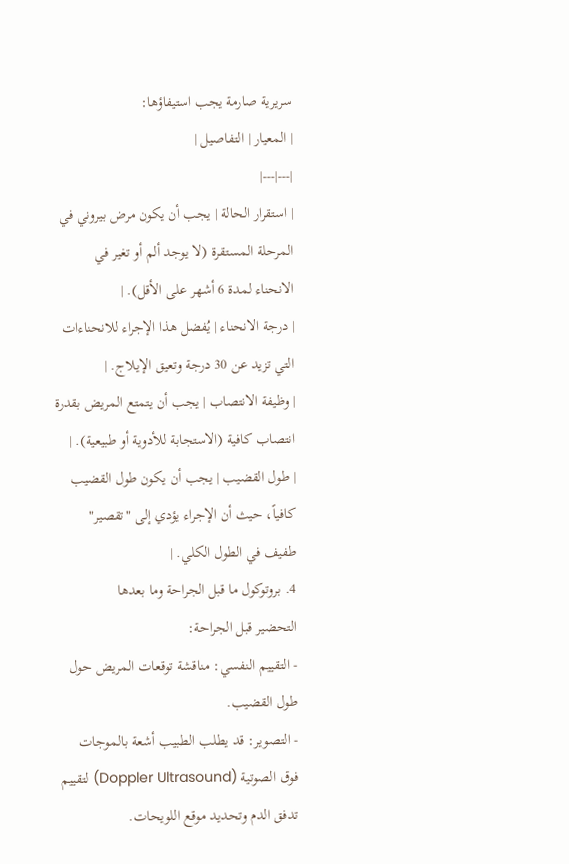سريرية صارمة يجب استيفاؤها:
| المعيار | التفاصيل |
|---|---|
| استقرار الحالة | يجب أن يكون مرض بيروني في المرحلة المستقرة (لا يوجد ألم أو تغير في الانحناء لمدة 6 أشهر على الأقل). |
| درجة الانحناء | يُفضل هذا الإجراء للانحناءات التي تزيد عن 30 درجة وتعيق الإيلاج. |
| وظيفة الانتصاب | يجب أن يتمتع المريض بقدرة انتصاب كافية (الاستجابة للأدوية أو طبيعية). |
| طول القضيب | يجب أن يكون طول القضيب كافياً، حيث أن الإجراء يؤدي إلى "تقصير" طفيف في الطول الكلي. |
4. بروتوكول ما قبل الجراحة وما بعدها
التحضير قبل الجراحة:
- التقييم النفسي: مناقشة توقعات المريض حول طول القضيب.
- التصوير: قد يطلب الطبيب أشعة بالموجات فوق الصوتية (Doppler Ultrasound) لتقييم تدفق الدم وتحديد موقع اللويحات.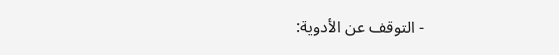- التوقف عن الأدوية: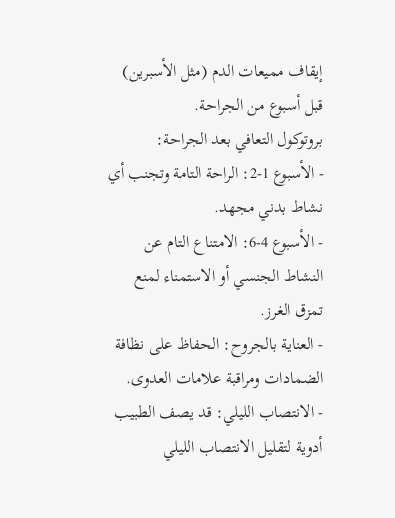إيقاف مميعات الدم (مثل الأسبرين) قبل أسبوع من الجراحة.
بروتوكول التعافي بعد الجراحة:
- الأسبوع 1-2: الراحة التامة وتجنب أي نشاط بدني مجهد.
- الأسبوع 4-6: الامتناع التام عن النشاط الجنسي أو الاستمناء لمنع تمزق الغرز.
- العناية بالجروح: الحفاظ على نظافة الضمادات ومراقبة علامات العدوى.
- الانتصاب الليلي: قد يصف الطبيب أدوية لتقليل الانتصاب الليلي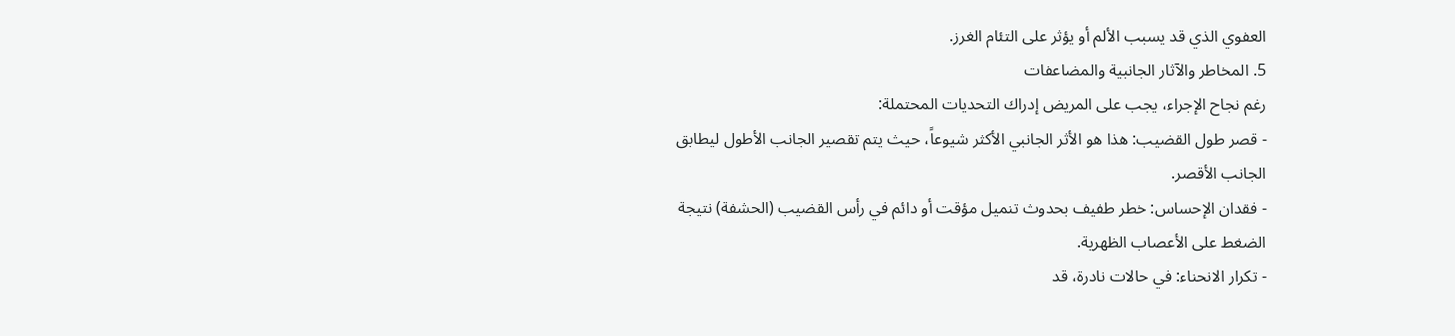العفوي الذي قد يسبب الألم أو يؤثر على التئام الغرز.
5. المخاطر والآثار الجانبية والمضاعفات
رغم نجاح الإجراء، يجب على المريض إدراك التحديات المحتملة:
- قصر طول القضيب: هذا هو الأثر الجانبي الأكثر شيوعاً، حيث يتم تقصير الجانب الأطول ليطابق الجانب الأقصر.
- فقدان الإحساس: خطر طفيف بحدوث تنميل مؤقت أو دائم في رأس القضيب (الحشفة) نتيجة الضغط على الأعصاب الظهرية.
- تكرار الانحناء: في حالات نادرة، قد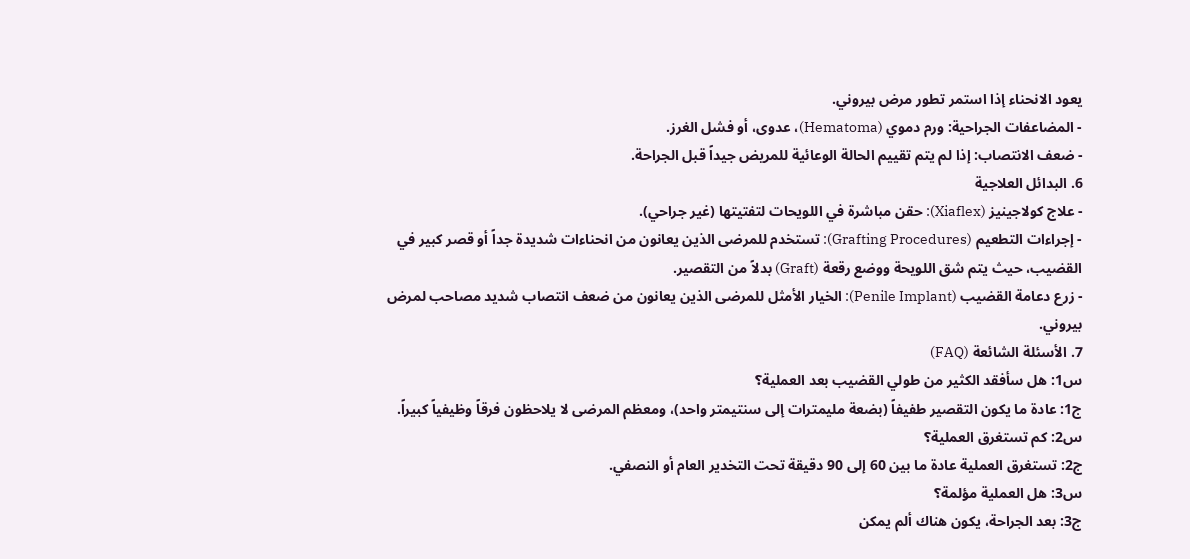يعود الانحناء إذا استمر تطور مرض بيروني.
- المضاعفات الجراحية: ورم دموي (Hematoma)، عدوى، أو فشل الغرز.
- ضعف الانتصاب: إذا لم يتم تقييم الحالة الوعائية للمريض جيداً قبل الجراحة.
6. البدائل العلاجية
- علاج كولاجينيز (Xiaflex): حقن مباشرة في اللويحات لتفتيتها (غير جراحي).
- إجراءات التطعيم (Grafting Procedures): تستخدم للمرضى الذين يعانون من انحناءات شديدة جداً أو قصر كبير في القضيب، حيث يتم شق اللويحة ووضع رقعة (Graft) بدلاً من التقصير.
- زرع دعامة القضيب (Penile Implant): الخيار الأمثل للمرضى الذين يعانون من ضعف انتصاب شديد مصاحب لمرض بيروني.
7. الأسئلة الشائعة (FAQ)
س1: هل سأفقد الكثير من طولي القضيب بعد العملية؟
ج1: عادة ما يكون التقصير طفيفاً (بضعة مليمترات إلى سنتيمتر واحد)، ومعظم المرضى لا يلاحظون فرقاً وظيفياً كبيراً.
س2: كم تستغرق العملية؟
ج2: تستغرق العملية عادة ما بين 60 إلى 90 دقيقة تحت التخدير العام أو النصفي.
س3: هل العملية مؤلمة؟
ج3: بعد الجراحة، يكون هناك ألم يمكن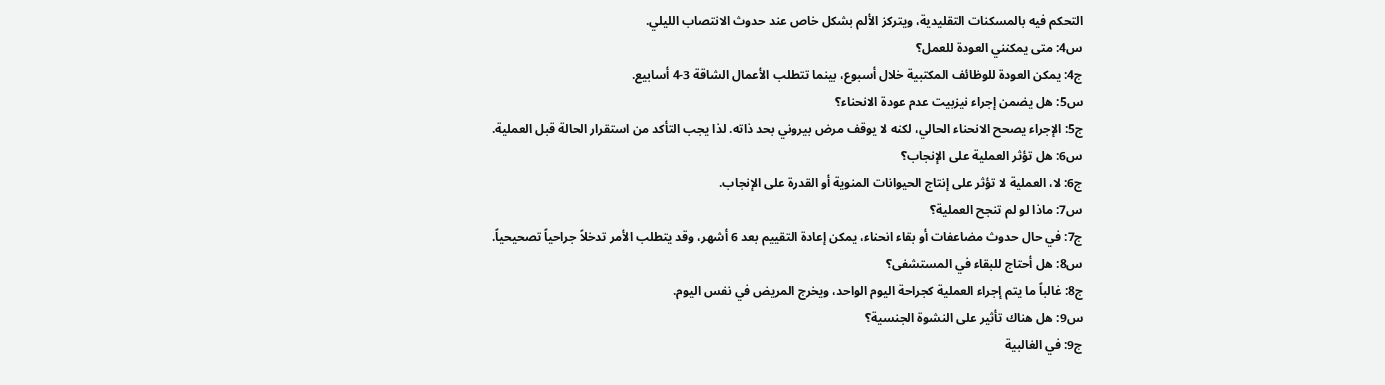التحكم فيه بالمسكنات التقليدية، ويتركز الألم بشكل خاص عند حدوث الانتصاب الليلي.
س4: متى يمكنني العودة للعمل؟
ج4: يمكن العودة للوظائف المكتبية خلال أسبوع، بينما تتطلب الأعمال الشاقة 3-4 أسابيع.
س5: هل يضمن إجراء نيزبيت عدم عودة الانحناء؟
ج5: الإجراء يصحح الانحناء الحالي، لكنه لا يوقف مرض بيروني بحد ذاته. لذا يجب التأكد من استقرار الحالة قبل العملية.
س6: هل تؤثر العملية على الإنجاب؟
ج6: لا، العملية لا تؤثر على إنتاج الحيوانات المنوية أو القدرة على الإنجاب.
س7: ماذا لو لم تنجح العملية؟
ج7: في حال حدوث مضاعفات أو بقاء انحناء، يمكن إعادة التقييم بعد 6 أشهر، وقد يتطلب الأمر تدخلاً جراحياً تصحيحياً.
س8: هل أحتاج للبقاء في المستشفى؟
ج8: غالباً ما يتم إجراء العملية كجراحة اليوم الواحد، ويخرج المريض في نفس اليوم.
س9: هل هناك تأثير على النشوة الجنسية؟
ج9: في الغالبية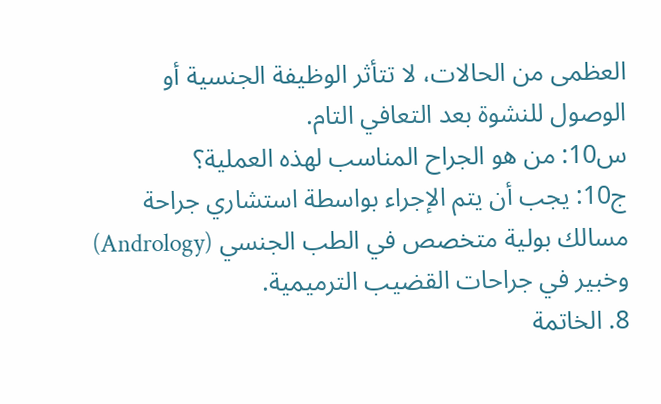العظمى من الحالات، لا تتأثر الوظيفة الجنسية أو الوصول للنشوة بعد التعافي التام.
س10: من هو الجراح المناسب لهذه العملية؟
ج10: يجب أن يتم الإجراء بواسطة استشاري جراحة مسالك بولية متخصص في الطب الجنسي (Andrology) وخبير في جراحات القضيب الترميمية.
8. الخاتمة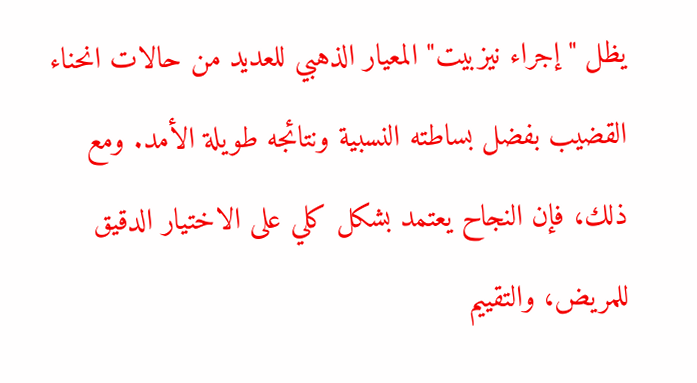يظل "إجراء نيزبيت" المعيار الذهبي للعديد من حالات انحناء القضيب بفضل بساطته النسبية ونتائجه طويلة الأمد. ومع ذلك، فإن النجاح يعتمد بشكل كلي على الاختيار الدقيق للمريض، والتقييم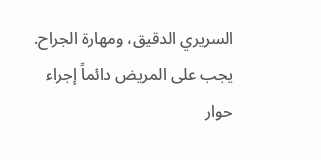السريري الدقيق، ومهارة الجراح. يجب على المريض دائماً إجراء حوار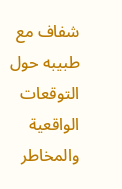شفاف مع طبيبه حول التوقعات الواقعية والمخاطر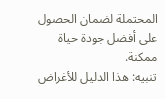المحتملة لضمان الحصول على أفضل جودة حياة ممكنة.
تنبيه: هذا الدليل للأغراض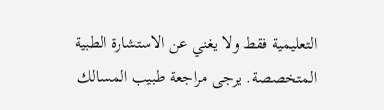التعليمية فقط ولا يغني عن الاستشارة الطبية المتخصصة. يرجى مراجعة طبيب المسالك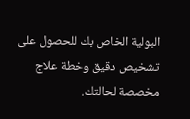البولية الخاص بك للحصول على تشخيص دقيق وخطة علاج مخصصة لحالتك.